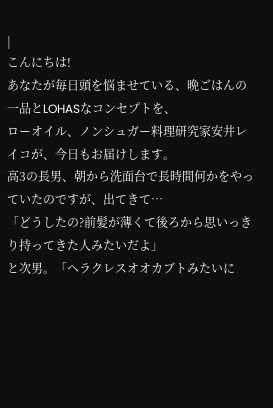|
こんにちは!
あなたが毎日頭を悩ませている、晩ごはんの一品とLOHASなコンセプトを、
ローオイル、ノンシュガー料理研究家安井レイコが、今日もお届けします。
高3の長男、朝から洗面台で長時間何かをやっていたのですが、出てきて…
「どうしたの?前髪が薄くて後ろから思いっきり持ってきた人みたいだよ」
と次男。「ヘラクレスオオカブトみたいに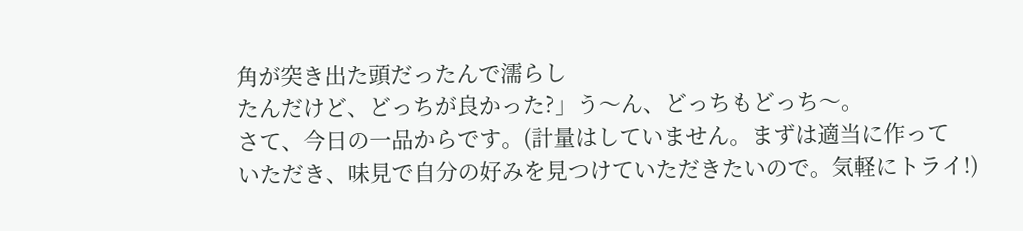角が突き出た頭だったんで濡らし
たんだけど、どっちが良かった?」う〜ん、どっちもどっち〜。
さて、今日の一品からです。(計量はしていません。まずは適当に作って
いただき、味見で自分の好みを見つけていただきたいので。気軽にトライ!)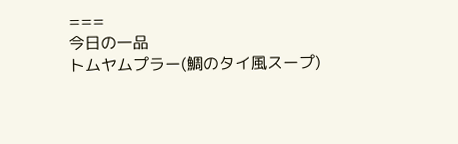===
今日の一品
トムヤムプラー(鯛のタイ風スープ)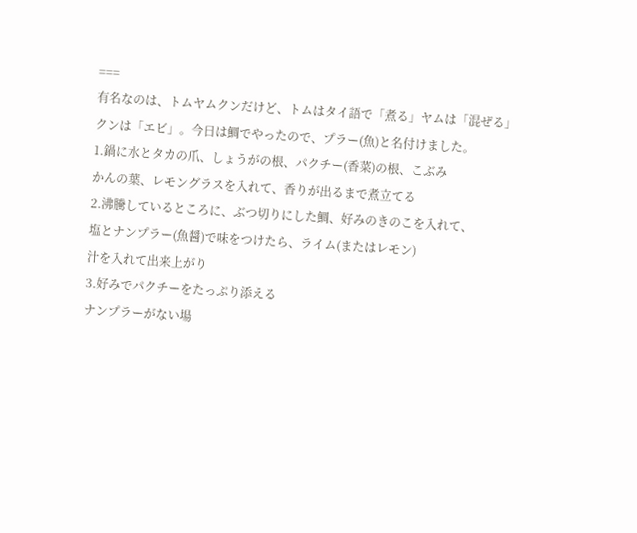===
有名なのは、トムヤムクンだけど、トムはタイ語で「煮る」ヤムは「混ぜる」
クンは「エビ」。今日は鯛でやったので、プラー(魚)と名付けました。
1.鍋に水とタカの爪、しょうがの根、パクチー(香菜)の根、こぶみ
かんの葉、レモングラスを入れて、香りが出るまで煮立てる
2.沸騰しているところに、ぶつ切りにした鯛、好みのきのこを入れて、
塩とナンプラー(魚醤)で味をつけたら、ライム(またはレモン)
汁を入れて出来上がり
3.好みでパクチーをたっぷり添える
ナンプラーがない場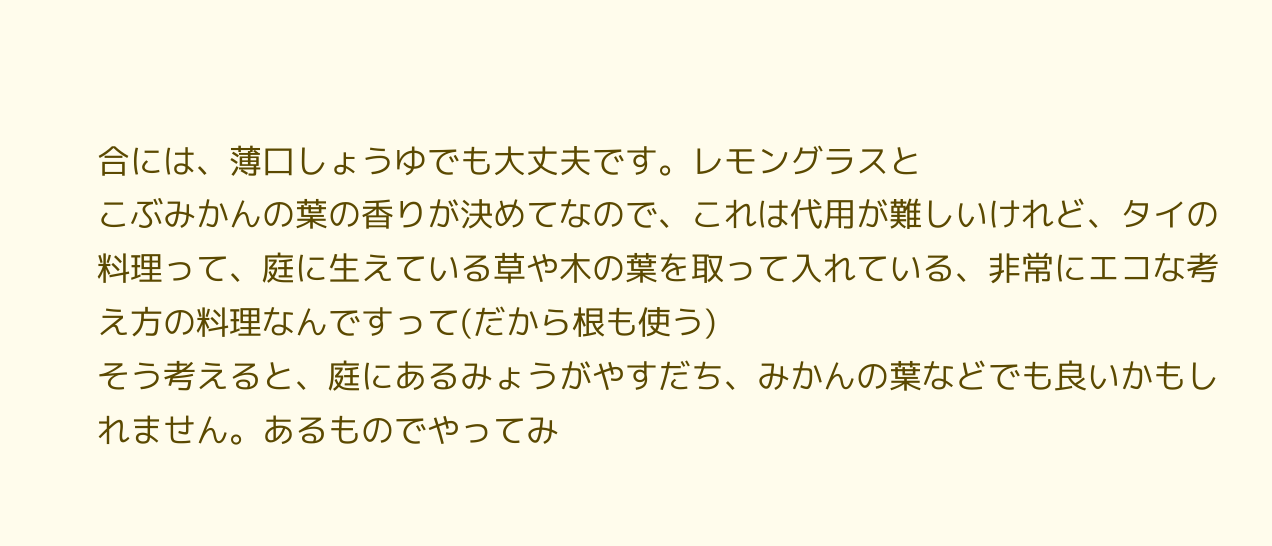合には、薄口しょうゆでも大丈夫です。レモングラスと
こぶみかんの葉の香りが決めてなので、これは代用が難しいけれど、タイの
料理って、庭に生えている草や木の葉を取って入れている、非常にエコな考
え方の料理なんですって(だから根も使う)
そう考えると、庭にあるみょうがやすだち、みかんの葉などでも良いかもし
れません。あるものでやってみ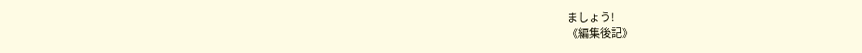ましょう!
《編集後記》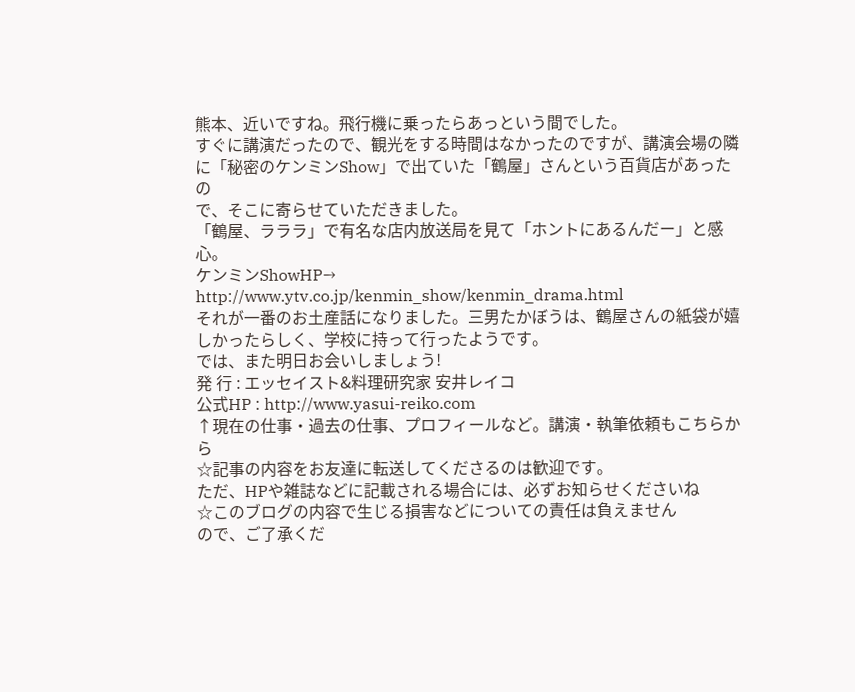熊本、近いですね。飛行機に乗ったらあっという間でした。
すぐに講演だったので、観光をする時間はなかったのですが、講演会場の隣
に「秘密のケンミンShow」で出ていた「鶴屋」さんという百貨店があったの
で、そこに寄らせていただきました。
「鶴屋、ラララ」で有名な店内放送局を見て「ホントにあるんだー」と感心。
ケンミンShowHP→ http://www.ytv.co.jp/kenmin_show/kenmin_drama.html
それが一番のお土産話になりました。三男たかぼうは、鶴屋さんの紙袋が嬉
しかったらしく、学校に持って行ったようです。
では、また明日お会いしましょう!
発 行 : エッセイスト&料理研究家 安井レイコ
公式HP : http://www.yasui-reiko.com
↑現在の仕事・過去の仕事、プロフィールなど。講演・執筆依頼もこちらから
☆記事の内容をお友達に転送してくださるのは歓迎です。
ただ、HPや雑誌などに記載される場合には、必ずお知らせくださいね
☆このブログの内容で生じる損害などについての責任は負えません
ので、ご了承くだ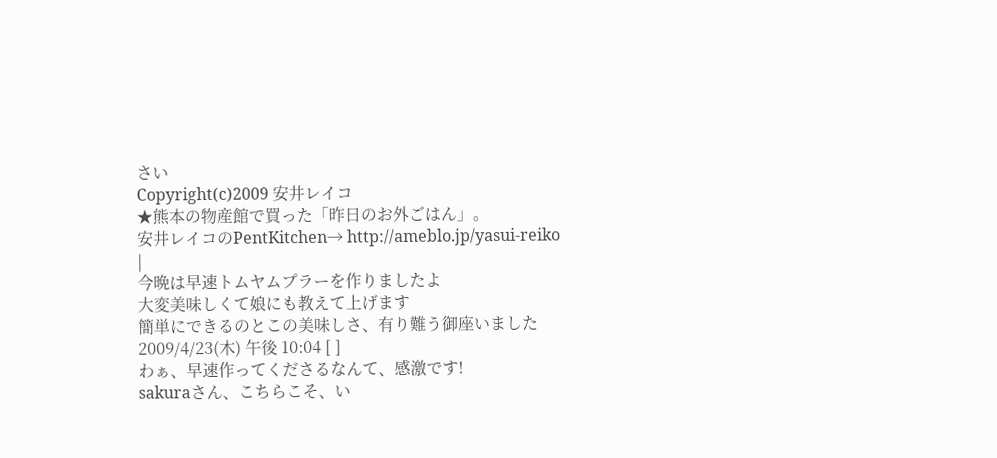さい
Copyright(c)2009 安井レイコ
★熊本の物産館で買った「昨日のお外ごはん」。
安井レイコのPentKitchen→ http://ameblo.jp/yasui-reiko
|
今晩は早速トムヤムプラーを作りましたよ
大変美味しくて娘にも教えて上げます
簡単にできるのとこの美味しさ、有り難う御座いました
2009/4/23(木) 午後 10:04 [ ]
わぁ、早速作ってくださるなんて、感激です!
sakuraさん、こちらこそ、い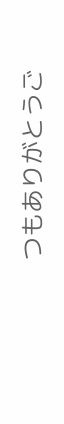つもありがとうご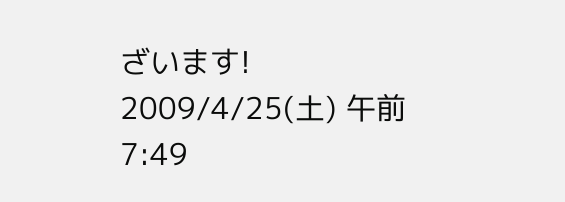ざいます!
2009/4/25(土) 午前 7:49